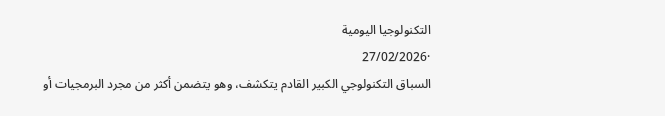التكنولوجيا اليومية
·27/02/2026
السباق التكنولوجي الكبير القادم يتكشف، وهو يتضمن أكثر من مجرد البرمجيات أو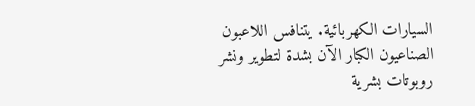السيارات الكهربائية. يتنافس اللاعبون الصناعيون الكبار الآن بشدة لتطوير ونشر روبوتات بشرية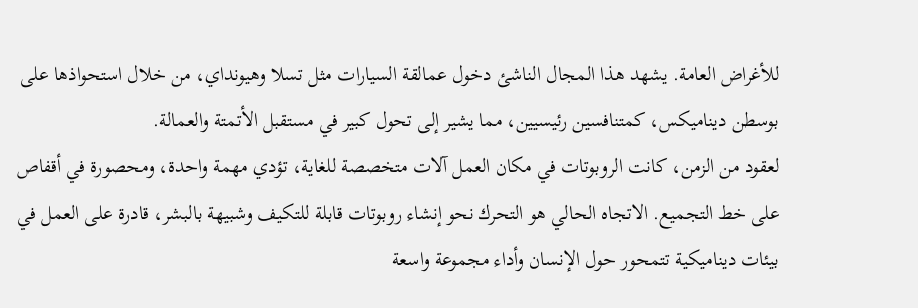للأغراض العامة. يشهد هذا المجال الناشئ دخول عمالقة السيارات مثل تسلا وهيونداي، من خلال استحواذها على بوسطن ديناميكس، كمتنافسين رئيسيين، مما يشير إلى تحول كبير في مستقبل الأتمتة والعمالة.
لعقود من الزمن، كانت الروبوتات في مكان العمل آلات متخصصة للغاية، تؤدي مهمة واحدة، ومحصورة في أقفاص على خط التجميع. الاتجاه الحالي هو التحرك نحو إنشاء روبوتات قابلة للتكيف وشبيهة بالبشر، قادرة على العمل في بيئات ديناميكية تتمحور حول الإنسان وأداء مجموعة واسعة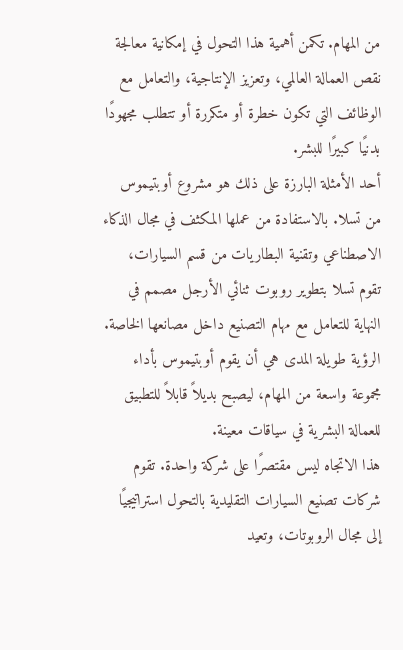من المهام. تكمن أهمية هذا التحول في إمكانية معالجة نقص العمالة العالمي، وتعزيز الإنتاجية، والتعامل مع الوظائف التي تكون خطرة أو متكررة أو تتطلب مجهودًا بدنيًا كبيرًا للبشر.
أحد الأمثلة البارزة على ذلك هو مشروع أوبتيموس من تسلا. بالاستفادة من عملها المكثف في مجال الذكاء الاصطناعي وتقنية البطاريات من قسم السيارات، تقوم تسلا بتطوير روبوت ثنائي الأرجل مصمم في النهاية للتعامل مع مهام التصنيع داخل مصانعها الخاصة. الرؤية طويلة المدى هي أن يقوم أوبتيموس بأداء مجموعة واسعة من المهام، ليصبح بديلاً قابلاً للتطبيق للعمالة البشرية في سياقات معينة.
هذا الاتجاه ليس مقتصرًا على شركة واحدة. تقوم شركات تصنيع السيارات التقليدية بالتحول استراتيجيًا إلى مجال الروبوتات، وتعيد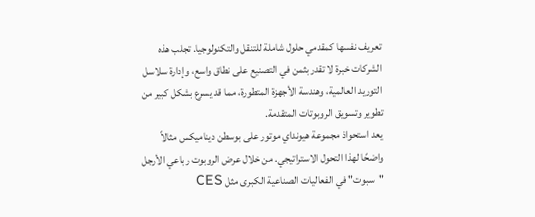تعريف نفسها كمقدمي حلول شاملة للتنقل والتكنولوجيا. تجلب هذه الشركات خبرة لا تقدر بثمن في التصنيع على نطاق واسع، وإدارة سلاسل التوريد العالمية، وهندسة الأجهزة المتطورة، مما قد يسرع بشكل كبير من تطوير وتسويق الروبوتات المتقدمة.
يعد استحواذ مجموعة هيونداي موتور على بوسطن ديناميكس مثالاً واضحًا لهذا التحول الاستراتيجي. من خلال عرض الروبوت رباعي الأرجل "سبوت" في الفعاليات الصناعية الكبرى مثل CES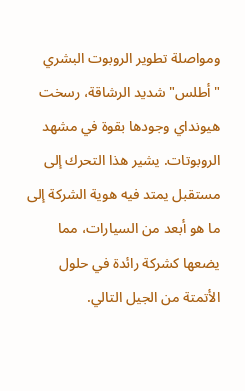ومواصلة تطوير الروبوت البشري "أطلس" شديد الرشاقة، رسخت هيونداي وجودها بقوة في مشهد الروبوتات. يشير هذا التحرك إلى مستقبل يمتد فيه هوية الشركة إلى ما هو أبعد من السيارات، مما يضعها كشركة رائدة في حلول الأتمتة من الجيل التالي.